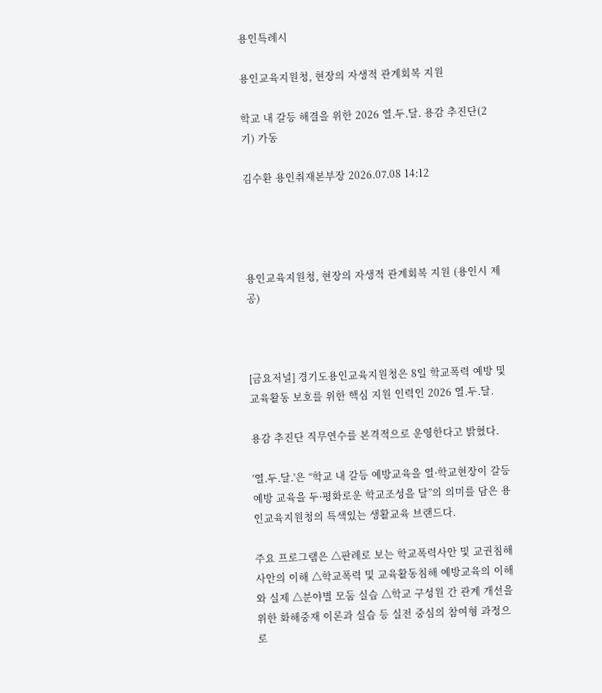용인특례시

용인교육지원청, 현장의 자생적 관계회복 지원

학교 내 갈등 해결을 위한 2026 열.두.달. 용감 추진단(2기) 가동

김수환 용인취재본부장 2026.07.08 14:12




용인교육지원청, 현장의 자생적 관계회복 지원 (용인시 제공)



[금요저널] 경기도용인교육지원청은 8일 학교폭력 예방 및 교육활동 보호를 위한 핵심 지원 인력인 2026 열.두.달.

용감 추진단 직무연수를 본격적으로 운영한다고 밝혔다.

'열.두.달.'은 “학교 내 갈등 예방교육을 열·학교현장이 갈등 예방 교육을 두·평화로운 학교조성을 달”의 의미를 담은 용인교육지원청의 특색있는 생활교육 브랜드다.

주요 프로그램은 △판례로 보는 학교폭력사안 및 교권침해사안의 이해 △학교폭력 및 교육활동침해 예방교육의 이해와 실제 △분야별 모둠 실습 △학교 구성원 간 관계 개선을 위한 화해중재 이론과 실습 등 실전 중심의 참여형 과정으로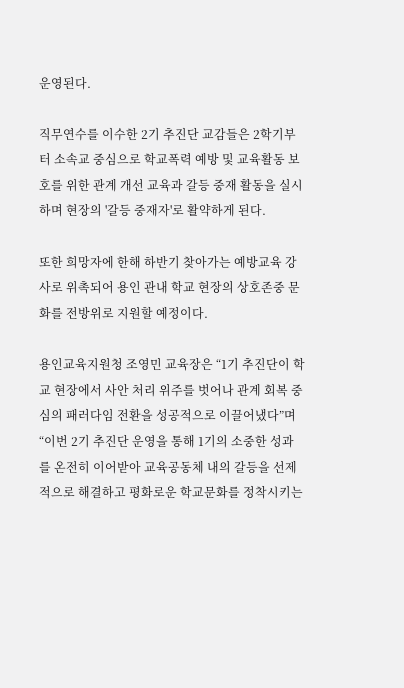운영된다.

직무연수를 이수한 2기 추진단 교감들은 2학기부터 소속교 중심으로 학교폭력 예방 및 교육활동 보호를 위한 관계 개선 교육과 갈등 중재 활동을 실시하며 현장의 '갈등 중재자'로 활약하게 된다.

또한 희망자에 한해 하반기 찾아가는 예방교육 강사로 위촉되어 용인 관내 학교 현장의 상호존중 문화를 전방위로 지원할 예정이다.

용인교육지원청 조영민 교육장은 “1기 추진단이 학교 현장에서 사안 처리 위주를 벗어나 관계 회복 중심의 패러다임 전환을 성공적으로 이끌어냈다”며 “이번 2기 추진단 운영을 통해 1기의 소중한 성과를 온전히 이어받아 교육공동체 내의 갈등을 선제적으로 해결하고 평화로운 학교문화를 정착시키는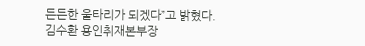든든한 울타리가 되겠다”고 밝혔다.
김수환 용인취재본부장